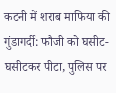कटनी में शराब माफिया की गुंडागर्दी: फौजी को घसीट-घसीटकर पीटा, पुलिस पर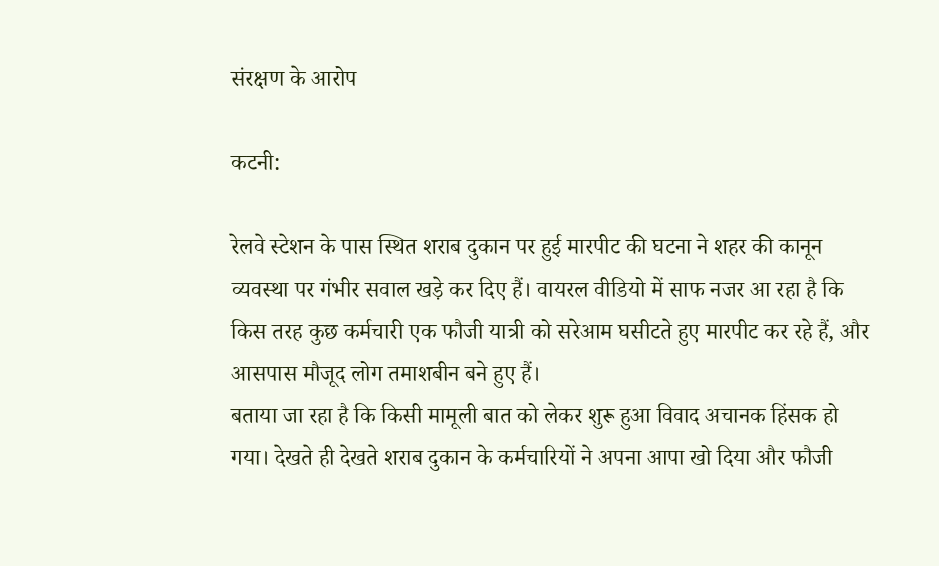संरक्षण के आरोप

कटनी:

रेलवे स्टेशन के पास स्थित शराब दुकान पर हुई मारपीट की घटना ने शहर की कानून व्यवस्था पर गंभीर सवाल खड़े कर दिए हैं। वायरल वीडियो में साफ नजर आ रहा है कि किस तरह कुछ कर्मचारी एक फौजी यात्री को सरेआम घसीटते हुए मारपीट कर रहे हैं, और आसपास मौजूद लोग तमाशबीन बने हुए हैं।
बताया जा रहा है कि किसी मामूली बात को लेकर शुरू हुआ विवाद अचानक हिंसक हो गया। देखते ही देखते शराब दुकान के कर्मचारियों ने अपना आपा खो दिया और फौजी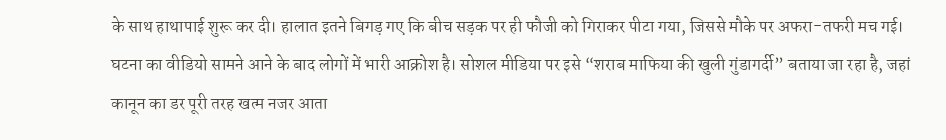के साथ हाथापाई शुरू कर दी। हालात इतने बिगड़ गए कि बीच सड़क पर ही फौजी को गिराकर पीटा गया, जिससे मौके पर अफरा-तफरी मच गई।
घटना का वीडियो सामने आने के बाद लोगों में भारी आक्रोश है। सोशल मीडिया पर इसे “शराब माफिया की खुली गुंडागर्दी” बताया जा रहा है, जहां कानून का डर पूरी तरह खत्म नजर आता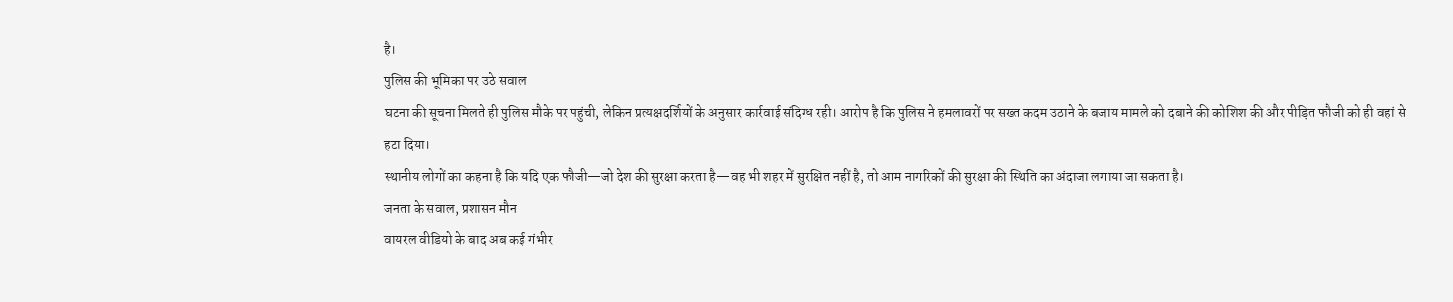है।
पुलिस की भूमिका पर उठे सवाल
घटना की सूचना मिलते ही पुलिस मौके पर पहुंची, लेकिन प्रत्यक्षदर्शियों के अनुसार कार्रवाई संदिग्ध रही। आरोप है कि पुलिस ने हमलावरों पर सख्त कदम उठाने के बजाय मामले को दबाने की कोशिश की और पीड़ित फौजी को ही वहां से हटा दिया।
स्थानीय लोगों का कहना है कि यदि एक फौजी—जो देश की सुरक्षा करता है—वह भी शहर में सुरक्षित नहीं है, तो आम नागरिकों की सुरक्षा की स्थिति का अंदाजा लगाया जा सकता है।
जनता के सवाल, प्रशासन मौन
वायरल वीडियो के बाद अब कई गंभीर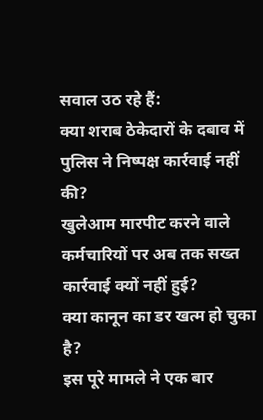सवाल उठ रहे हैं:
क्या शराब ठेकेदारों के दबाव में पुलिस ने निष्पक्ष कार्रवाई नहीं की?
खुलेआम मारपीट करने वाले कर्मचारियों पर अब तक सख्त कार्रवाई क्यों नहीं हुई?
क्या कानून का डर खत्म हो चुका है?
इस पूरे मामले ने एक बार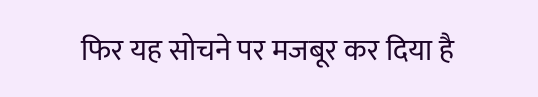फिर यह सोचने पर मजबूर कर दिया है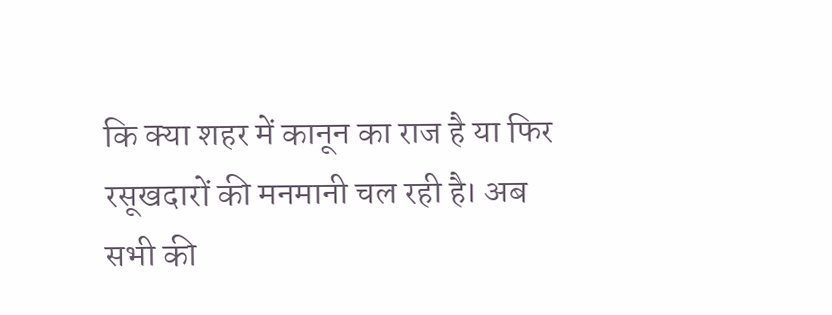कि क्या शहर में कानून का राज है या फिर रसूखदारों की मनमानी चल रही है। अब सभी की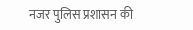नजर पुलिस प्रशासन की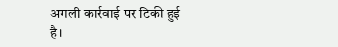अगली कार्रवाई पर टिकी हुई है।